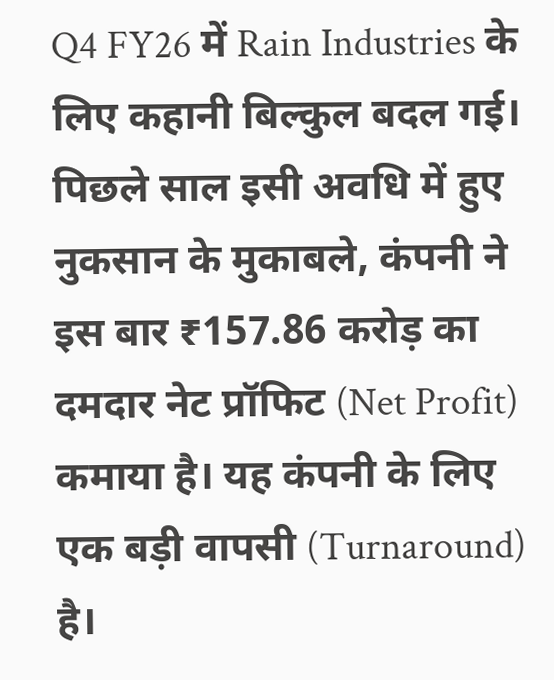Q4 FY26 में Rain Industries के लिए कहानी बिल्कुल बदल गई। पिछले साल इसी अवधि में हुए नुकसान के मुकाबले, कंपनी ने इस बार ₹157.86 करोड़ का दमदार नेट प्रॉफिट (Net Profit) कमाया है। यह कंपनी के लिए एक बड़ी वापसी (Turnaround) है।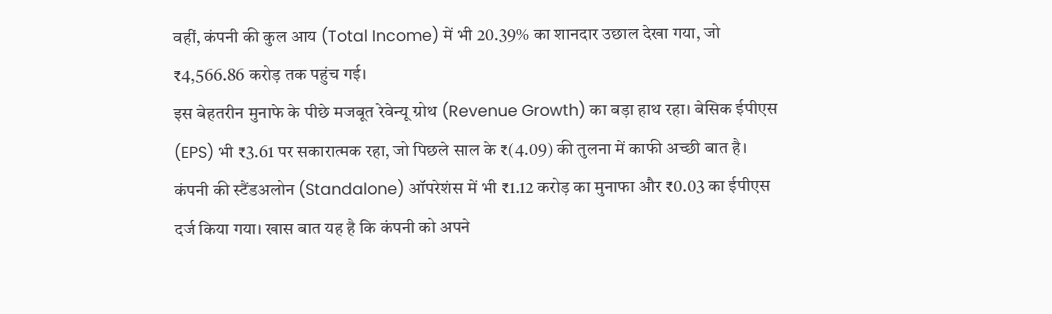वहीं, कंपनी की कुल आय (Total Income) में भी 20.39% का शानदार उछाल देखा गया, जो ₹4,566.86 करोड़ तक पहुंच गई।
इस बेहतरीन मुनाफे के पीछे मजबूत रेवेन्यू ग्रोथ (Revenue Growth) का बड़ा हाथ रहा। बेसिक ईपीएस (EPS) भी ₹3.61 पर सकारात्मक रहा, जो पिछले साल के ₹(4.09) की तुलना में काफी अच्छी बात है। कंपनी की स्टैंडअलोन (Standalone) ऑपरेशंस में भी ₹1.12 करोड़ का मुनाफा और ₹0.03 का ईपीएस दर्ज किया गया। खास बात यह है कि कंपनी को अपने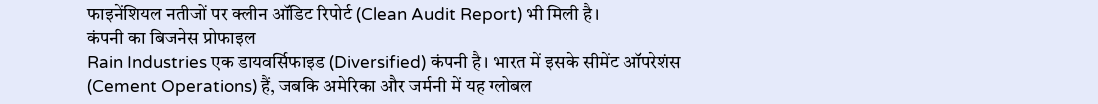फाइनेंशियल नतीजों पर क्लीन ऑडिट रिपोर्ट (Clean Audit Report) भी मिली है।
कंपनी का बिजनेस प्रोफाइल
Rain Industries एक डायवर्सिफाइड (Diversified) कंपनी है। भारत में इसके सीमेंट ऑपरेशंस (Cement Operations) हैं, जबकि अमेरिका और जर्मनी में यह ग्लोबल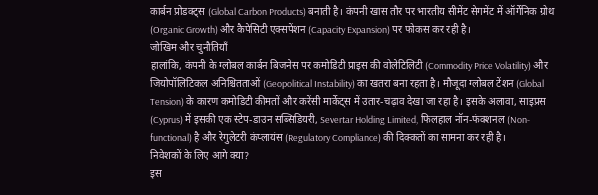कार्बन प्रोडक्ट्स (Global Carbon Products) बनाती है। कंपनी खास तौर पर भारतीय सीमेंट सेगमेंट में ऑर्गेनिक ग्रोथ (Organic Growth) और कैपेसिटी एक्सपेंशन (Capacity Expansion) पर फोकस कर रही है।
जोखिम और चुनौतियाँ
हालांकि, कंपनी के ग्लोबल कार्बन बिजनेस पर कमोडिटी प्राइस की वोलेटिलिटी (Commodity Price Volatility) और जियोपॉलिटिकल अनिश्चितताओं (Geopolitical Instability) का खतरा बना रहता है। मौजूदा ग्लोबल टेंशन (Global Tension) के कारण कमोडिटी कीमतों और करेंसी मार्केट्स में उतार-चढ़ाव देखा जा रहा है। इसके अलावा, साइप्रस (Cyprus) में इसकी एक स्टेप-डाउन सब्सिडियरी, Severtar Holding Limited, फिलहाल नॉन-फंक्शनल (Non-functional) है और रेगुलेटरी कंप्लायंस (Regulatory Compliance) की दिक्कतों का सामना कर रही है।
निवेशकों के लिए आगे क्या?
इस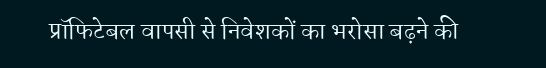प्रॉफिटेबल वापसी से निवेशकों का भरोसा बढ़ने की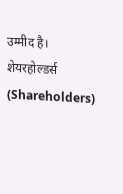उम्मीद है। शेयरहोल्डर्स (Shareholders)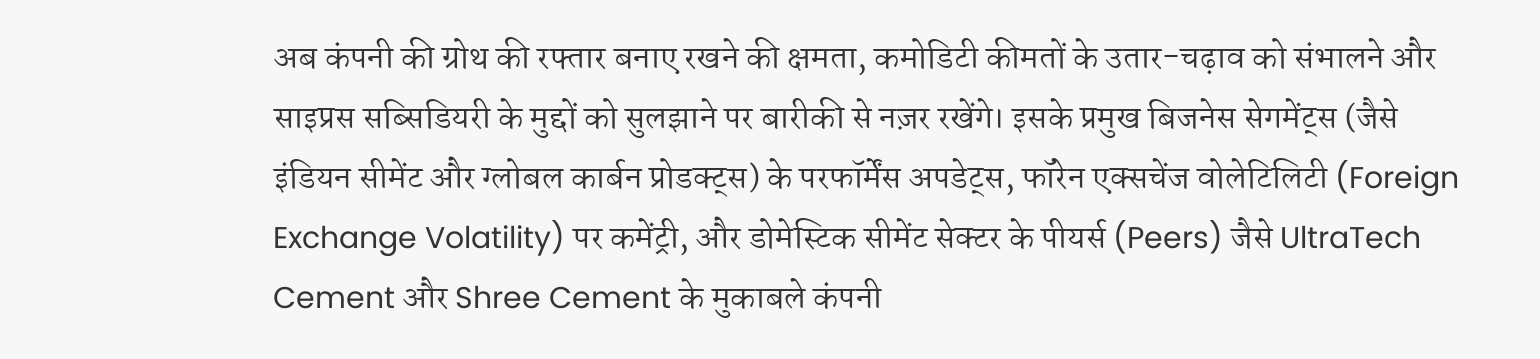अब कंपनी की ग्रोथ की रफ्तार बनाए रखने की क्षमता, कमोडिटी कीमतों के उतार-चढ़ाव को संभालने और साइप्रस सब्सिडियरी के मुद्दों को सुलझाने पर बारीकी से नज़र रखेंगे। इसके प्रमुख बिजनेस सेगमेंट्स (जैसे इंडियन सीमेंट और ग्लोबल कार्बन प्रोडक्ट्स) के परफॉर्मेंस अपडेट्स, फॉरेन एक्सचेंज वोलेटिलिटी (Foreign Exchange Volatility) पर कमेंट्री, और डोमेस्टिक सीमेंट सेक्टर के पीयर्स (Peers) जैसे UltraTech Cement और Shree Cement के मुकाबले कंपनी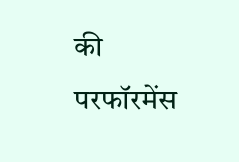की परफॉरमेंस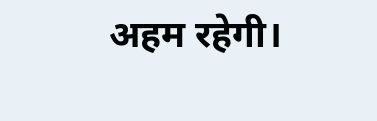अहम रहेगी।